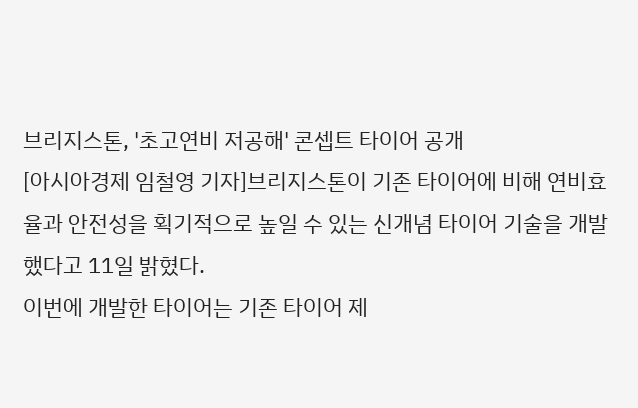브리지스톤, '초고연비 저공해' 콘셉트 타이어 공개
[아시아경제 임철영 기자]브리지스톤이 기존 타이어에 비해 연비효율과 안전성을 획기적으로 높일 수 있는 신개념 타이어 기술을 개발했다고 11일 밝혔다.
이번에 개발한 타이어는 기존 타이어 제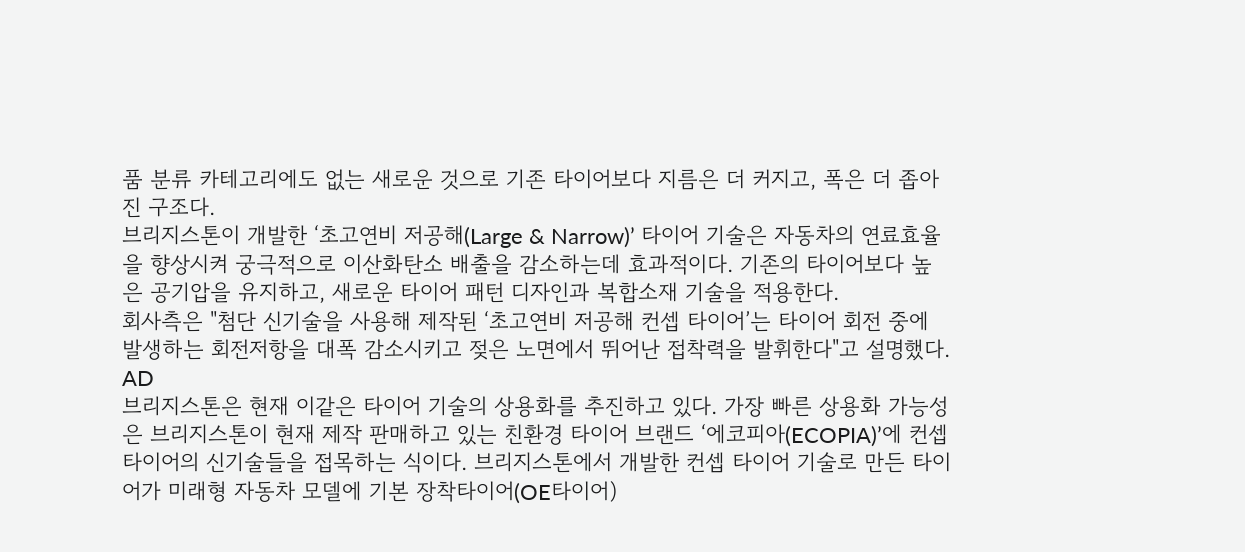품 분류 카테고리에도 없는 새로운 것으로 기존 타이어보다 지름은 더 커지고, 폭은 더 좁아진 구조다.
브리지스톤이 개발한 ‘초고연비 저공해(Large & Narrow)’ 타이어 기술은 자동차의 연료효율을 향상시켜 궁극적으로 이산화탄소 배출을 감소하는데 효과적이다. 기존의 타이어보다 높은 공기압을 유지하고, 새로운 타이어 패턴 디자인과 복합소재 기술을 적용한다.
회사측은 "첨단 신기술을 사용해 제작된 ‘초고연비 저공해 컨셉 타이어’는 타이어 회전 중에 발생하는 회전저항을 대폭 감소시키고 젖은 노면에서 뛰어난 접착력을 발휘한다"고 설명했다.
AD
브리지스톤은 현재 이같은 타이어 기술의 상용화를 추진하고 있다. 가장 빠른 상용화 가능성은 브리지스톤이 현재 제작 판매하고 있는 친환경 타이어 브랜드 ‘에코피아(ECOPIA)’에 컨셉 타이어의 신기술들을 접목하는 식이다. 브리지스톤에서 개발한 컨셉 타이어 기술로 만든 타이어가 미래형 자동차 모델에 기본 장착타이어(OE타이어)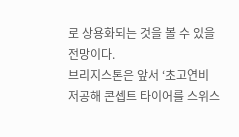로 상용화되는 것을 볼 수 있을 전망이다.
브리지스톤은 앞서 ‘초고연비 저공해 콘셉트 타이어를 스위스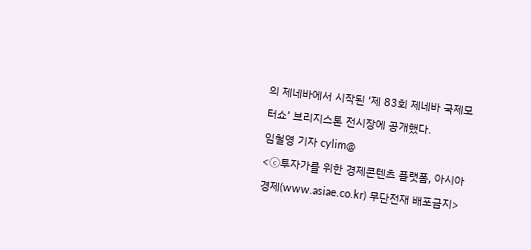의 제네바에서 시작된 ‘제 83회 제네바 국제모터쇼’ 브리지스톤 전시장에 공개했다.
임철영 기자 cylim@
<ⓒ투자가를 위한 경제콘텐츠 플랫폼, 아시아경제(www.asiae.co.kr) 무단전재 배포금지>